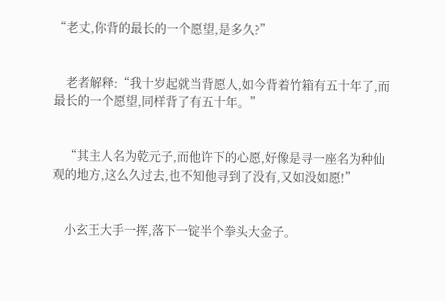“老丈,你背的最长的一个愿望,是多久?”


    老者解释:“我十岁起就当背愿人,如今背着竹箱有五十年了,而最长的一个愿望,同样背了有五十年。”


    “其主人名为乾元子,而他许下的心愿,好像是寻一座名为种仙观的地方,这么久过去,也不知他寻到了没有,又如没如愿!”


    小玄王大手一挥,落下一锭半个拳头大金子。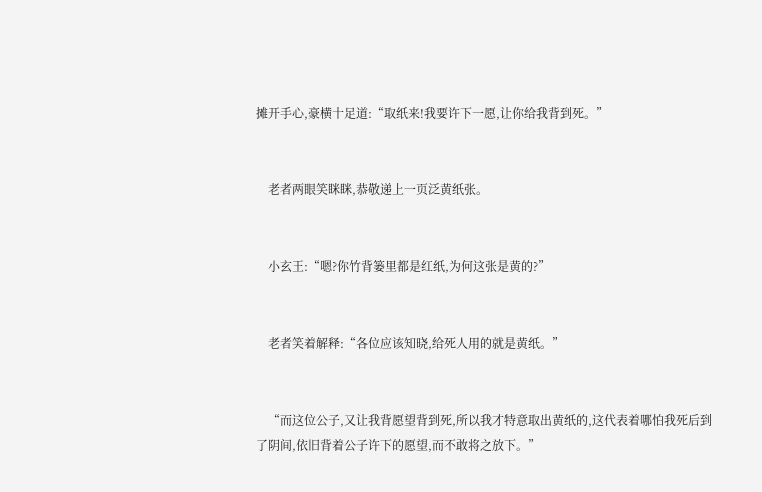摊开手心,豪横十足道:“取纸来!我要许下一愿,让你给我背到死。”


    老者两眼笑眯眯,恭敬递上一页泛黄纸张。


    小玄王:“嗯?你竹背篓里都是红纸,为何这张是黄的?”


    老者笑着解释:“各位应该知晓,给死人用的就是黄纸。”


    “而这位公子,又让我背愿望背到死,所以我才特意取出黄纸的,这代表着哪怕我死后到了阴间,依旧背着公子许下的愿望,而不敢将之放下。”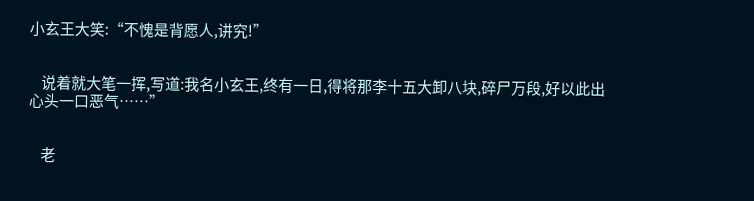小玄王大笑:“不愧是背愿人,讲究!”


    说着就大笔一挥,写道:我名小玄王,终有一日,得将那李十五大卸八块,碎尸万段,好以此出心头一口恶气……”


    老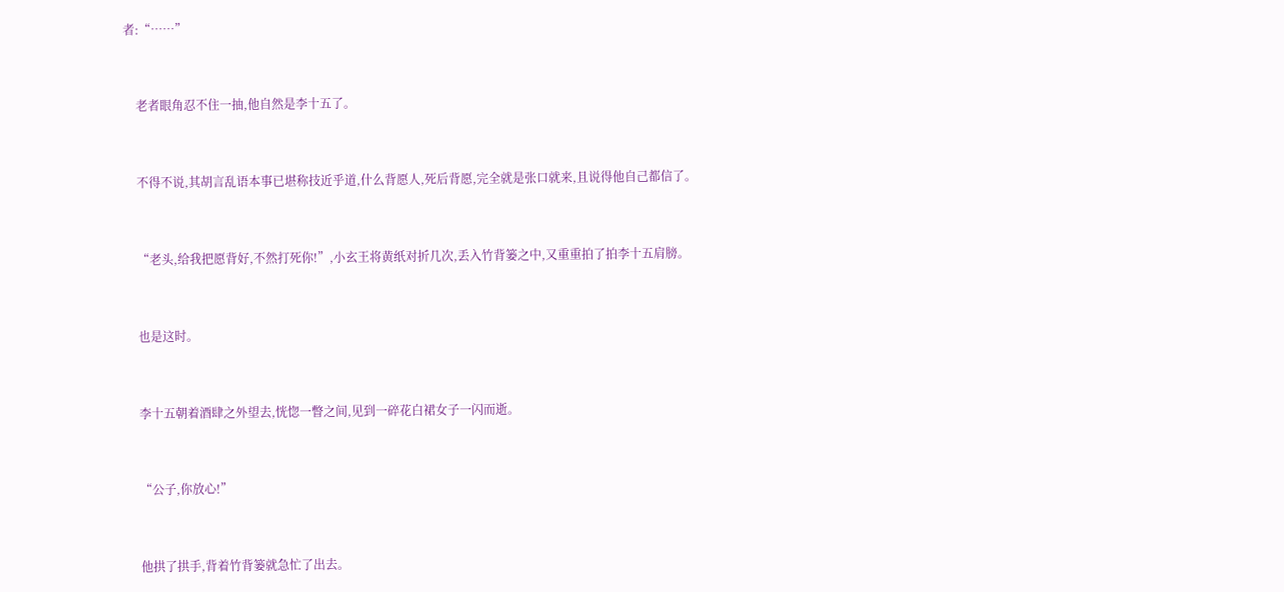者:“……”


    老者眼角忍不住一抽,他自然是李十五了。


    不得不说,其胡言乱语本事已堪称技近乎道,什么背愿人,死后背愿,完全就是张口就来,且说得他自己都信了。


    “老头,给我把愿背好,不然打死你!”,小玄王将黄纸对折几次,丢入竹背篓之中,又重重拍了拍李十五肩膀。


    也是这时。


    李十五朝着酒肆之外望去,恍惚一瞥之间,见到一碎花白裙女子一闪而逝。


    “公子,你放心!”


    他拱了拱手,背着竹背篓就急忙了出去。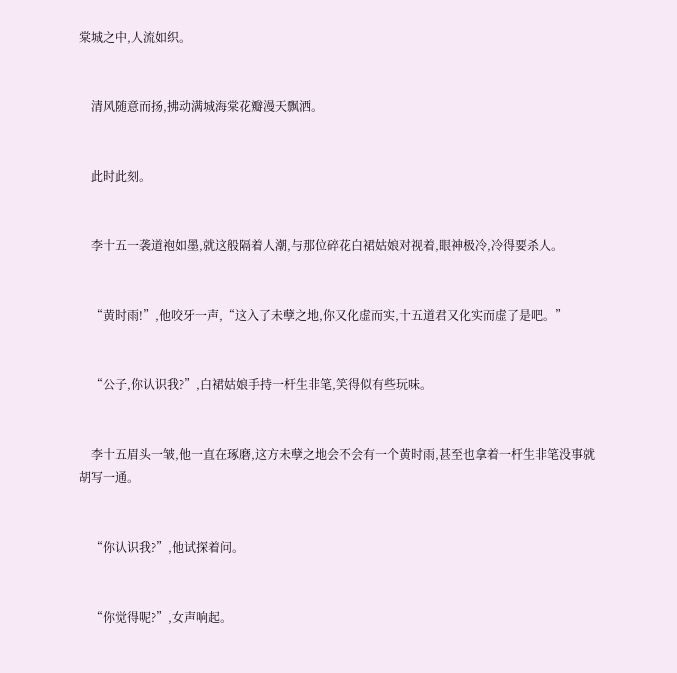棠城之中,人流如织。


    清风随意而扬,拂动满城海棠花瓣漫天飘洒。


    此时此刻。


    李十五一袭道袍如墨,就这般隔着人潮,与那位碎花白裙姑娘对视着,眼神极冷,冷得要杀人。


    “黄时雨!”,他咬牙一声,“这入了未孽之地,你又化虚而实,十五道君又化实而虚了是吧。”


    “公子,你认识我?”,白裙姑娘手持一杆生非笔,笑得似有些玩味。


    李十五眉头一皱,他一直在琢磨,这方未孽之地会不会有一个黄时雨,甚至也拿着一杆生非笔没事就胡写一通。


    “你认识我?”,他试探着问。


    “你觉得呢?”,女声响起。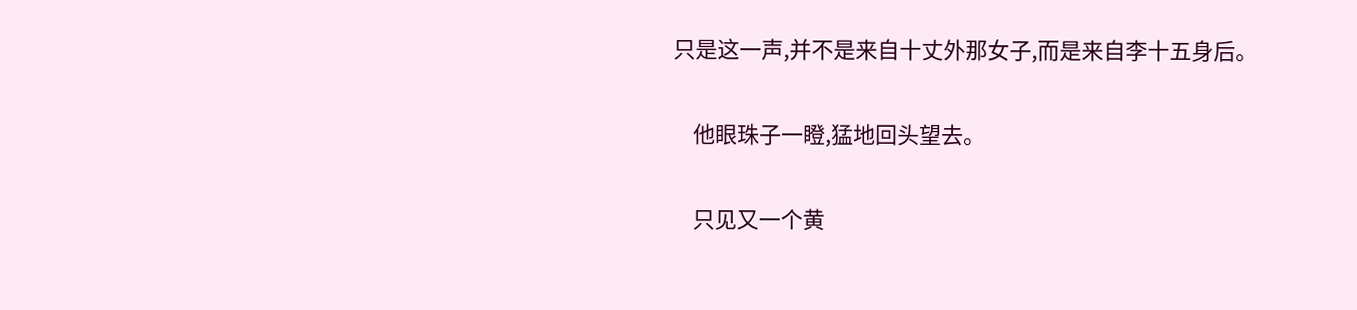只是这一声,并不是来自十丈外那女子,而是来自李十五身后。


    他眼珠子一瞪,猛地回头望去。


    只见又一个黄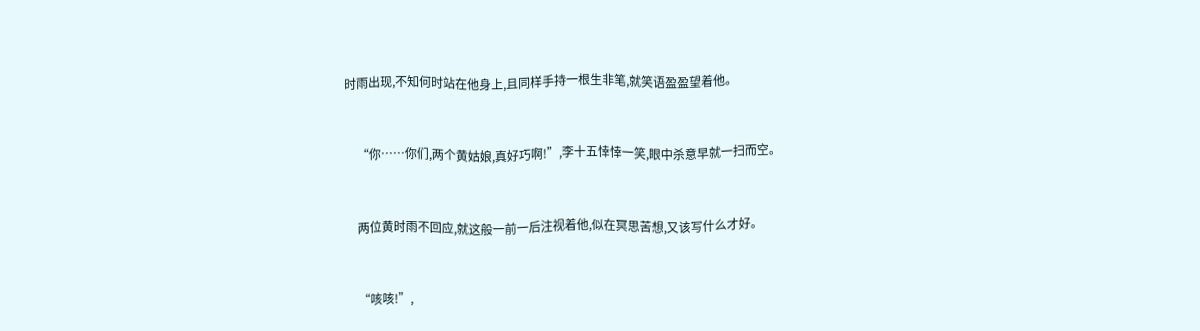时雨出现,不知何时站在他身上,且同样手持一根生非笔,就笑语盈盈望着他。


    “你……你们,两个黄姑娘,真好巧啊!”,李十五悻悻一笑,眼中杀意早就一扫而空。


    两位黄时雨不回应,就这般一前一后注视着他,似在冥思苦想,又该写什么才好。


    “咳咳!”,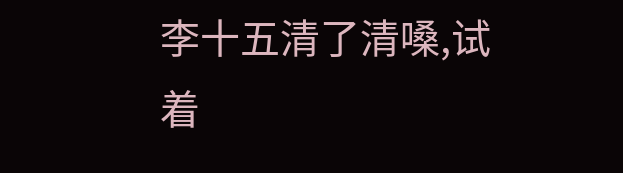李十五清了清嗓,试着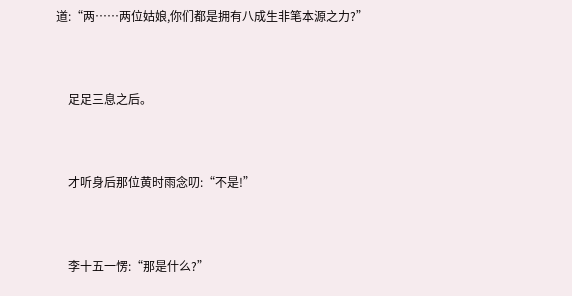道:“两……两位姑娘,你们都是拥有八成生非笔本源之力?”


    足足三息之后。


    才听身后那位黄时雨念叨:“不是!”


    李十五一愣:“那是什么?”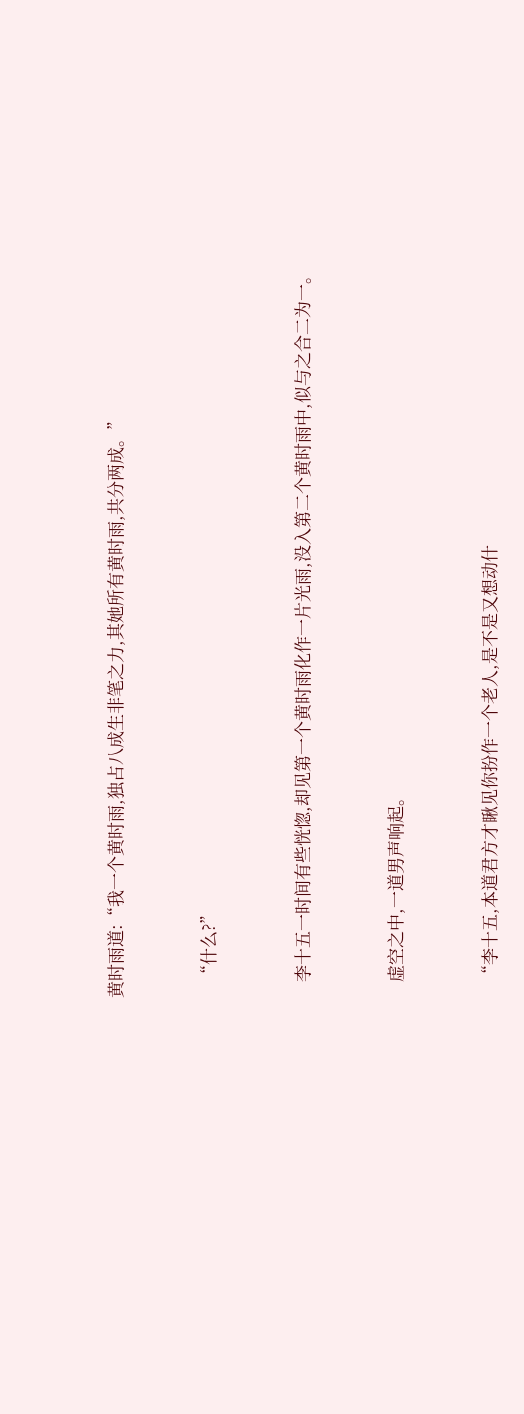黄时雨道:“我一个黄时雨,独占八成生非笔之力,其她所有黄时雨,共分两成。”


    “什么?”


    李十五一时间有些恍惚,却见第一个黄时雨化作一片光雨,没入第二个黄时雨中,似与之合二为一。


    虚空之中,一道男声响起。


    “李十五,本道君方才瞅见你扮作一个老人,是不是又想动什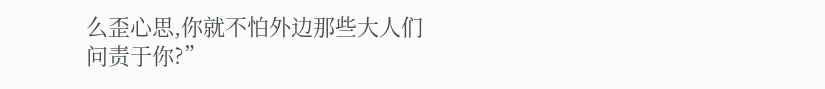么歪心思,你就不怕外边那些大人们问责于你?”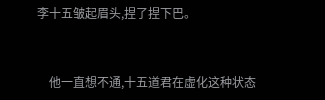李十五皱起眉头,捏了捏下巴。


    他一直想不通,十五道君在虚化这种状态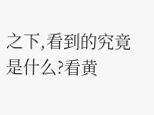之下,看到的究竟是什么?看黄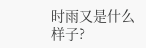时雨又是什么样子?